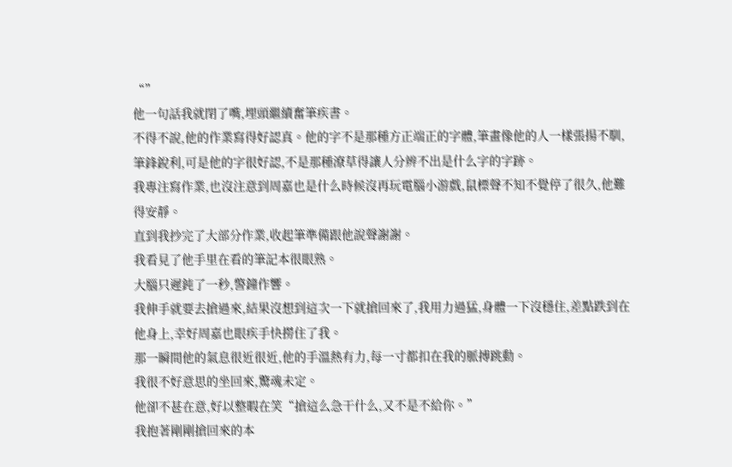“”
他一句話我就閉了嘴,埋頭繼續奮筆疾書。
不得不說,他的作業寫得好認真。他的字不是那種方正端正的字體,筆畫像他的人一樣張揚不馴,筆鋒銳利,可是他的字很好認,不是那種潦草得讓人分辨不出是什么字的字跡。
我專注寫作業,也沒注意到周嘉也是什么時候沒再玩電腦小游戲,鼠標聲不知不覺停了很久,他難得安靜。
直到我抄完了大部分作業,收起筆準備跟他說聲謝謝。
我看見了他手里在看的筆記本很眼熟。
大腦只遲鈍了一秒,警鐘作響。
我伸手就要去搶過來,結果沒想到這次一下就搶回來了,我用力過猛,身體一下沒穩住,差點跌到在他身上,幸好周嘉也眼疾手快撈住了我。
那一瞬間他的氣息很近很近,他的手溫熱有力,每一寸都扣在我的脈搏跳動。
我很不好意思的坐回來,驚魂未定。
他卻不甚在意,好以整暇在笑“搶這么急干什么,又不是不給你。”
我抱著剛剛搶回來的本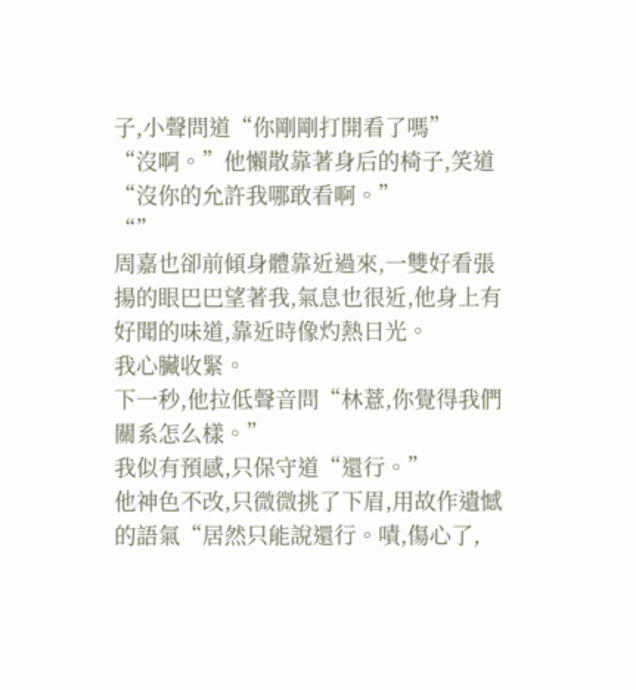子,小聲問道“你剛剛打開看了嗎”
“沒啊。”他懶散靠著身后的椅子,笑道“沒你的允許我哪敢看啊。”
“”
周嘉也卻前傾身體靠近過來,一雙好看張揚的眼巴巴望著我,氣息也很近,他身上有好聞的味道,靠近時像灼熱日光。
我心臟收緊。
下一秒,他拉低聲音問“林薏,你覺得我們關系怎么樣。”
我似有預感,只保守道“還行。”
他神色不改,只微微挑了下眉,用故作遺憾的語氣“居然只能說還行。嘖,傷心了,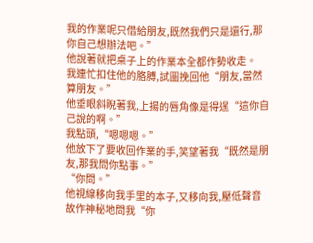我的作業呢只借給朋友,既然我們只是還行,那你自己想辦法吧。”
他說著就把桌子上的作業本全都作勢收走。
我連忙扣住他的胳膊,試圖挽回他“朋友,當然算朋友。”
他垂眼斜睨著我,上揚的唇角像是得逞“這你自己說的啊。”
我點頭,“嗯嗯嗯。”
他放下了要收回作業的手,笑望著我“既然是朋友,那我問你點事。”
“你問。”
他視線移向我手里的本子,又移向我,壓低聲音故作神秘地問我“你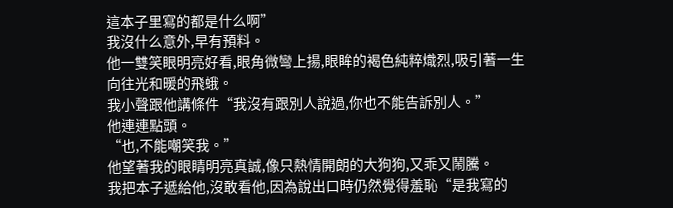這本子里寫的都是什么啊”
我沒什么意外,早有預料。
他一雙笑眼明亮好看,眼角微彎上揚,眼眸的褐色純粹熾烈,吸引著一生向往光和暖的飛蛾。
我小聲跟他講條件“我沒有跟別人說過,你也不能告訴別人。”
他連連點頭。
“也,不能嘲笑我。”
他望著我的眼睛明亮真誠,像只熱情開朗的大狗狗,又乖又鬧騰。
我把本子遞給他,沒敢看他,因為說出口時仍然覺得羞恥“是我寫的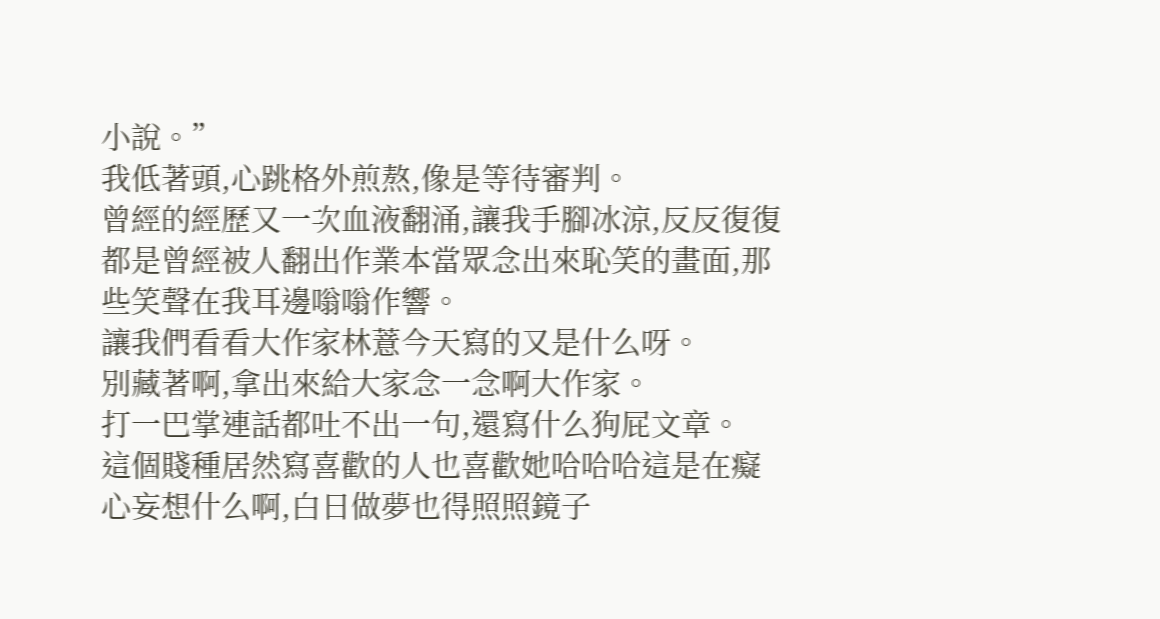小說。”
我低著頭,心跳格外煎熬,像是等待審判。
曾經的經歷又一次血液翻涌,讓我手腳冰涼,反反復復都是曾經被人翻出作業本當眾念出來恥笑的畫面,那些笑聲在我耳邊嗡嗡作響。
讓我們看看大作家林薏今天寫的又是什么呀。
別藏著啊,拿出來給大家念一念啊大作家。
打一巴掌連話都吐不出一句,還寫什么狗屁文章。
這個賤種居然寫喜歡的人也喜歡她哈哈哈這是在癡心妄想什么啊,白日做夢也得照照鏡子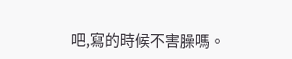吧,寫的時候不害臊嗎。